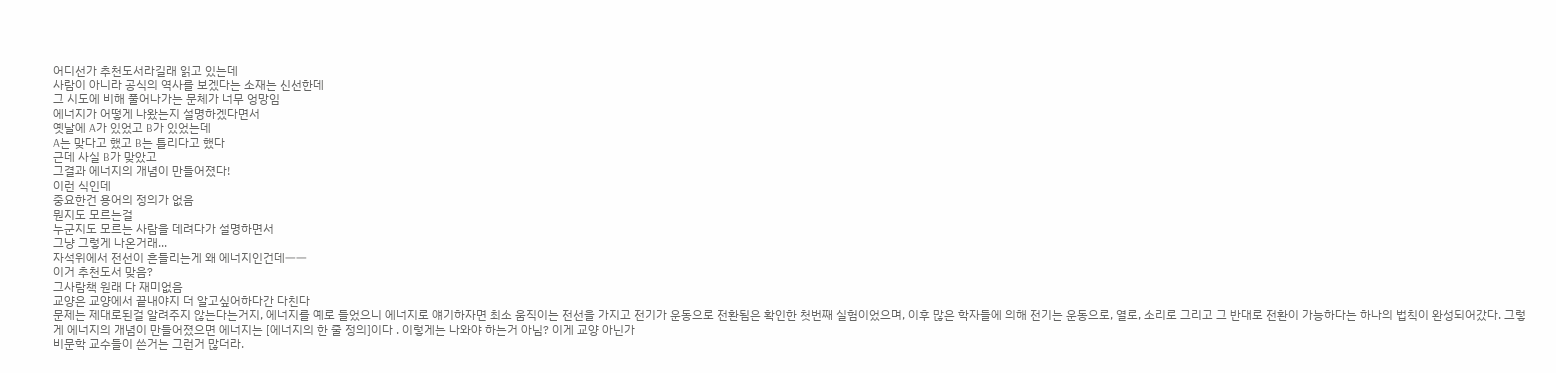어디선가 추천도서라길래 읽고 있는데
사람이 아니라 공식의 역사를 보겠다는 소재는 신선한데
그 시도에 비해 풀어나가는 문체가 너무 엉망임
에너지가 어떻게 나왔는지 설명하겠다면서
옛날에 A가 있었고 B가 있었는데
A는 맞다고 했고 B는 틀리다고 했다
근데 사실 B가 맞았고
그결과 에너지의 개념이 만들어졌다!
이런 식인데
중요한건 용어의 정의가 없음
뭔지도 모르는걸
누군지도 모르는 사람을 데려다가 설명하면서
그냥 그렇게 나온거래...
자석위에서 전선이 흔들리는게 왜 에너지인건데ㅡㅡ
이거 추천도서 맞음?
그사람책 원래 다 재미없음
교양은 교양에서 끝내야지 더 알고싶어하다간 다친다
문제는 제대로된걸 알려주지 않는다는거지, 에너지를 예로 들었으니 에너지로 얘기하자면 최소 움직이는 전선을 가지고 전기가 운동으로 전환됨은 확인한 첫번째 실험이었으며, 이후 많은 학자들에 의해 전기는 운동으로, 열로, 소리로 그리고 그 반대로 전환이 가능하다는 하나의 법칙이 완성되어갔다. 그렇게 에너지의 개념이 만들어졌으면 에너지는 [에너지의 한 줄 정의]이다 . 이렇게는 나와야 하는거 아님? 이게 교양 아닌가
비문학 교수들이 쓴거는 그런거 많더라.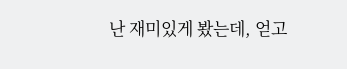난 재미있게 봤는데, 얻고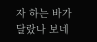자 하는 바가 달랐나 보네